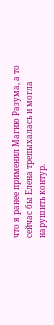что я ранее применил Магию Разума, а то сейчас бы Елена трепыхалась и могла нарушить контур.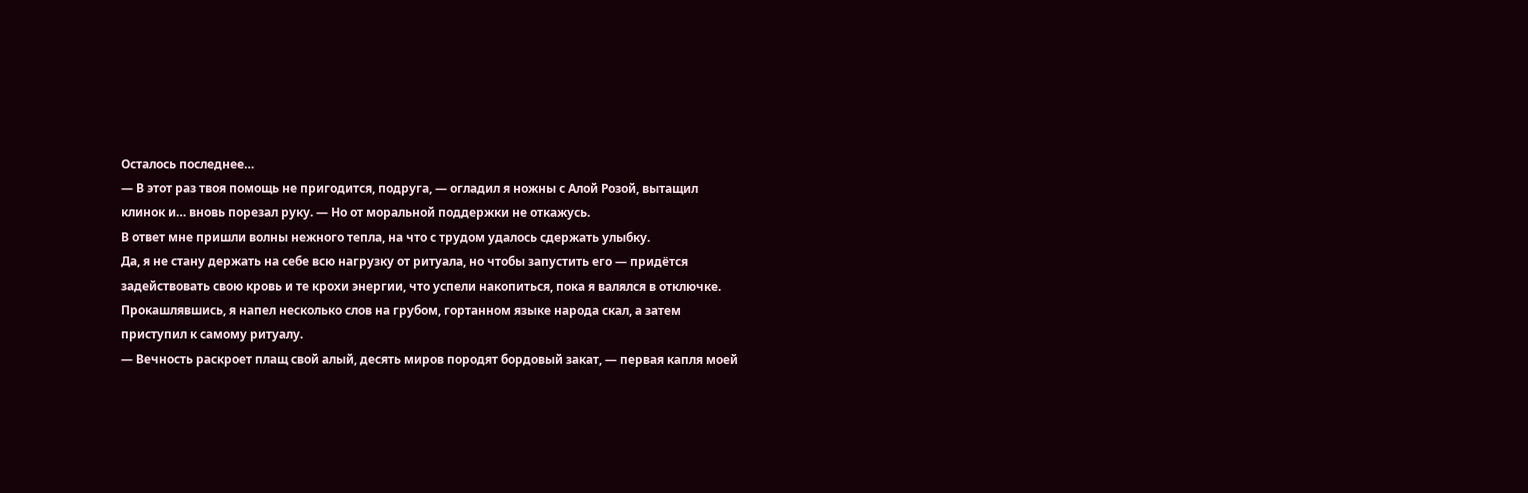Осталось последнее…
— В этот раз твоя помощь не пригодится, подруга, — огладил я ножны с Алой Розой, вытащил клинок и… вновь порезал руку. — Но от моральной поддержки не откажусь.
В ответ мне пришли волны нежного тепла, на что с трудом удалось сдержать улыбку.
Да, я не стану держать на себе всю нагрузку от ритуала, но чтобы запустить его — придётся задействовать свою кровь и те крохи энергии, что успели накопиться, пока я валялся в отключке.
Прокашлявшись, я напел несколько слов на грубом, гортанном языке народа скал, а затем приступил к самому ритуалу.
— Вечность раскроет плащ свой алый, десять миров породят бордовый закат, — первая капля моей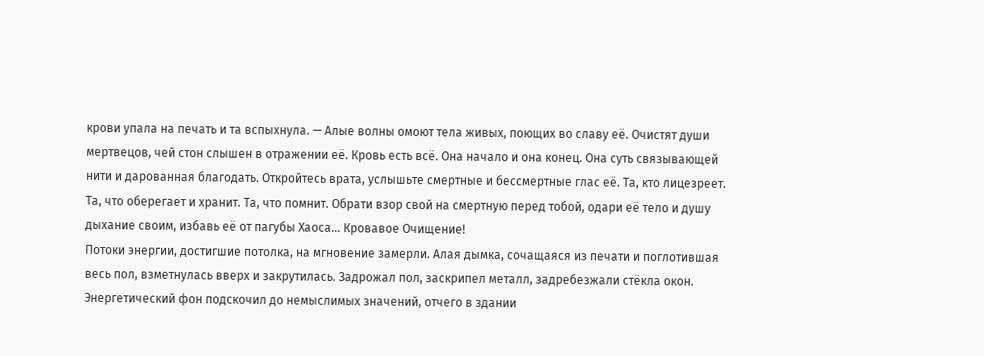крови упала на печать и та вспыхнула. — Алые волны омоют тела живых, поющих во славу её. Очистят души мертвецов, чей стон слышен в отражении её. Кровь есть всё. Она начало и она конец. Она суть связывающей нити и дарованная благодать. Откройтесь врата, услышьте смертные и бессмертные глас её. Та, кто лицезреет. Та, что оберегает и хранит. Та, что помнит. Обрати взор свой на смертную перед тобой, одари её тело и душу дыхание своим, избавь её от пагубы Хаоса… Кровавое Очищение!
Потоки энергии, достигшие потолка, на мгновение замерли. Алая дымка, сочащаяся из печати и поглотившая весь пол, взметнулась вверх и закрутилась. Задрожал пол, заскрипел металл, задребезжали стёкла окон. Энергетический фон подскочил до немыслимых значений, отчего в здании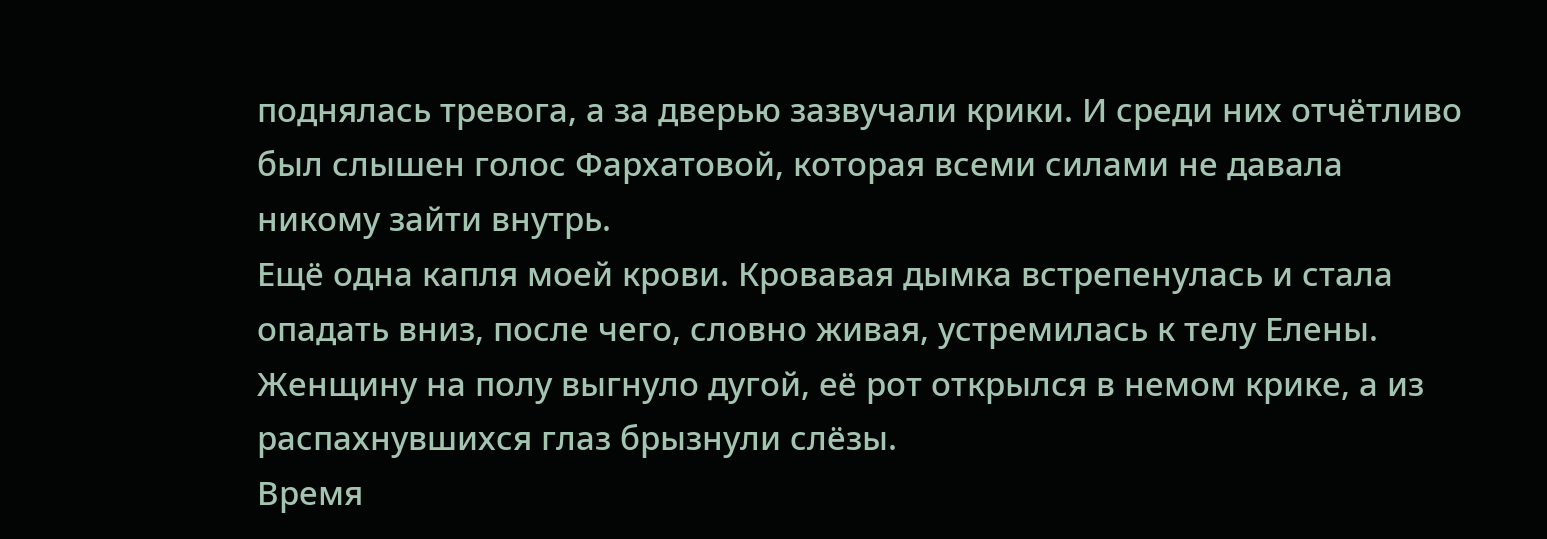поднялась тревога, а за дверью зазвучали крики. И среди них отчётливо был слышен голос Фархатовой, которая всеми силами не давала никому зайти внутрь.
Ещё одна капля моей крови. Кровавая дымка встрепенулась и стала опадать вниз, после чего, словно живая, устремилась к телу Елены. Женщину на полу выгнуло дугой, её рот открылся в немом крике, а из распахнувшихся глаз брызнули слёзы.
Время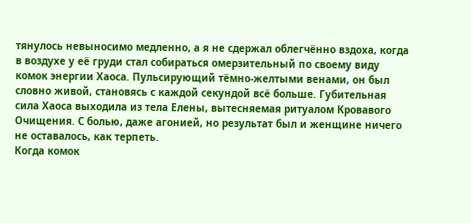тянулось невыносимо медленно, а я не сдержал облегчённо вздоха, когда в воздухе у её груди стал собираться омерзительный по своему виду комок энергии Хаоса. Пульсирующий тёмно-желтыми венами, он был словно живой, становясь с каждой секундой всё больше. Губительная сила Хаоса выходила из тела Елены, вытесняемая ритуалом Кровавого Очищения. С болью, даже агонией, но результат был и женщине ничего не оставалось, как терпеть.
Когда комок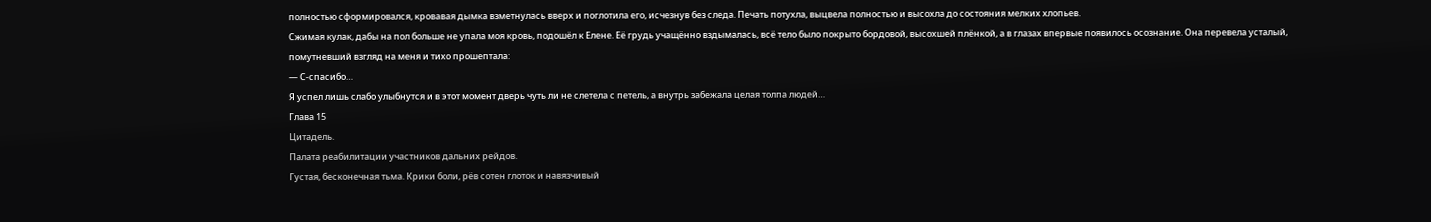полностью сформировался, кровавая дымка взметнулась вверх и поглотила его, исчезнув без следа. Печать потухла, выцвела полностью и высохла до состояния мелких хлопьев.
Сжимая кулак, дабы на пол больше не упала моя кровь, подошёл к Елене. Её грудь учащённо вздымалась, всё тело было покрыто бордовой, высохшей плёнкой, а в глазах впервые появилось осознание. Она перевела усталый, помутневший взгляд на меня и тихо прошептала:
— С-спасибо…
Я успел лишь слабо улыбнутся и в этот момент дверь чуть ли не слетела с петель, а внутрь забежала целая толпа людей…
Глава 15
Цитадель.
Палата реабилитации участников дальних рейдов.
Густая, бесконечная тьма. Крики боли, рёв сотен глоток и навязчивый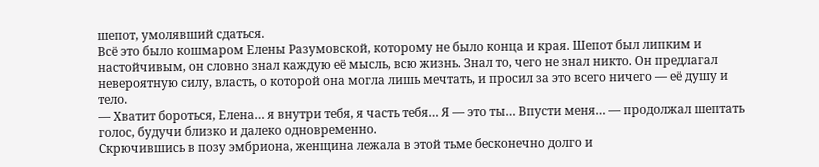шепот, умолявший сдаться.
Всё это было кошмаром Елены Разумовской, которому не было конца и края. Шепот был липким и настойчивым, он словно знал каждую её мысль, всю жизнь. Знал то, чего не знал никто. Он предлагал невероятную силу, власть, о которой она могла лишь мечтать, и просил за это всего ничего — её душу и тело.
— Хватит бороться, Елена… я внутри тебя, я часть тебя… Я — это ты… Впусти меня… — продолжал шептать голос, будучи близко и далеко одновременно.
Скрючившись в позу эмбриона, женщина лежала в этой тьме бесконечно долго и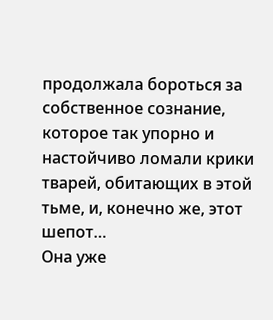продолжала бороться за собственное сознание, которое так упорно и настойчиво ломали крики тварей, обитающих в этой тьме, и, конечно же, этот шепот…
Она уже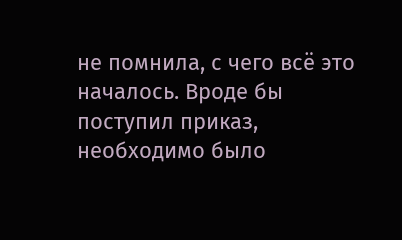не помнила, с чего всё это началось. Вроде бы поступил приказ, необходимо было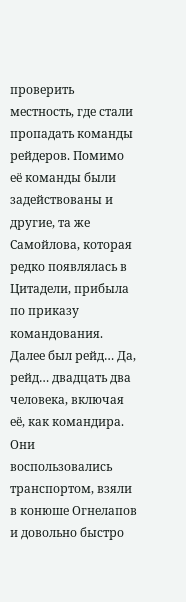проверить местность, где стали пропадать команды рейдеров. Помимо её команды были задействованы и другие, та же Самойлова, которая редко появлялась в Цитадели, прибыла по приказу командования.
Далее был рейд… Да, рейд… двадцать два человека, включая её, как командира. Они воспользовались транспортом, взяли в конюше Огнелапов и довольно быстро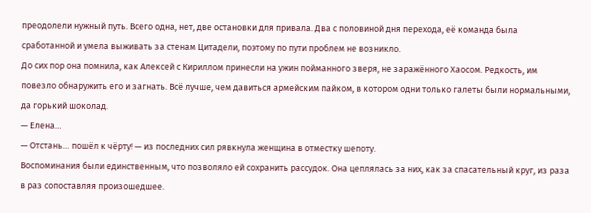преодолели нужный путь. Всего одна, нет, две остановки для привала. Два с половиной дня перехода, её команда была сработанной и умела выживать за стенам Цитадели, поэтому по пути проблем не возникло.
До сих пор она помнила, как Алексей с Кириллом принесли на ужин пойманного зверя, не заражённого Хаосом. Редкость, им повезло обнаружить его и загнать. Всё лучше, чем давиться армейским пайком, в котором одни только галеты были нормальными, да горький шоколад.
— Елена…
— Отстань… пошёл к чёрту! — из последних сил рявкнула женщина в отместку шепоту.
Воспоминания были единственным, что позволяло ей сохранить рассудок. Она цеплялась за них, как за спасательный круг, из раза в раз сопоставляя произошедшее.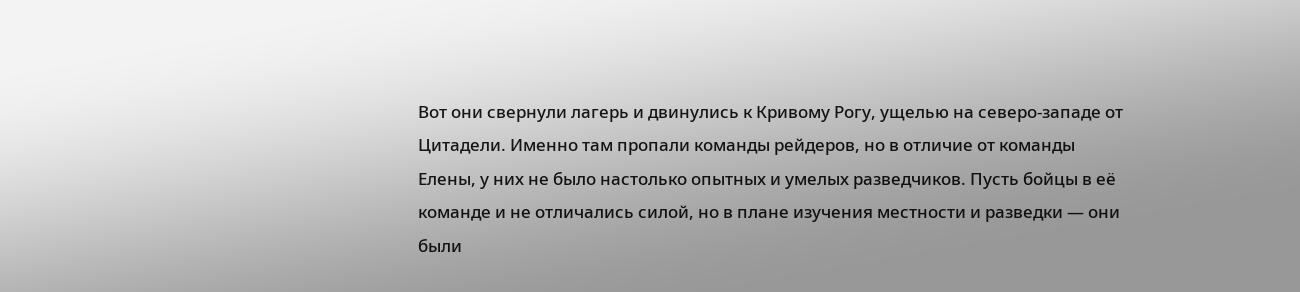Вот они свернули лагерь и двинулись к Кривому Рогу, ущелью на северо-западе от Цитадели. Именно там пропали команды рейдеров, но в отличие от команды Елены, у них не было настолько опытных и умелых разведчиков. Пусть бойцы в её команде и не отличались силой, но в плане изучения местности и разведки — они были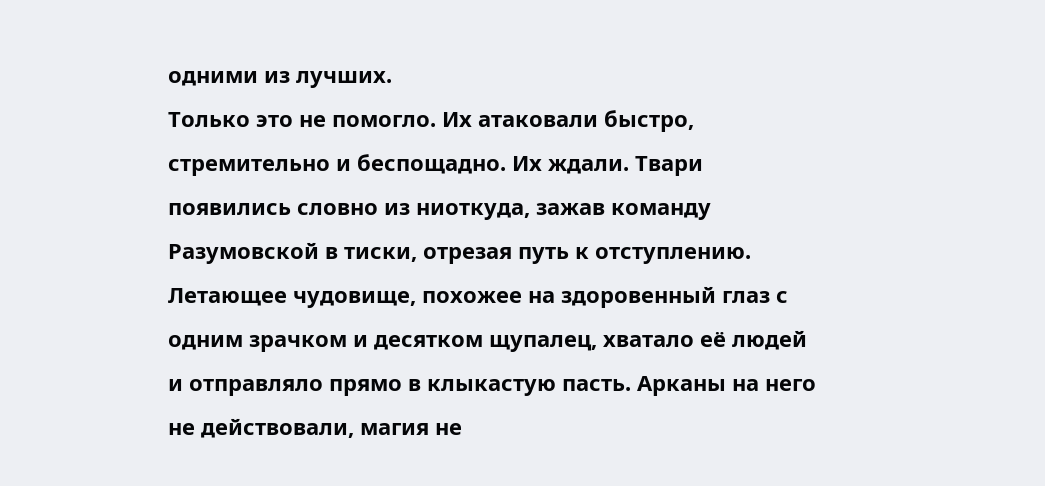одними из лучших.
Только это не помогло. Их атаковали быстро, стремительно и беспощадно. Их ждали. Твари появились словно из ниоткуда, зажав команду Разумовской в тиски, отрезая путь к отступлению.
Летающее чудовище, похожее на здоровенный глаз с одним зрачком и десятком щупалец, хватало её людей и отправляло прямо в клыкастую пасть. Арканы на него не действовали, магия не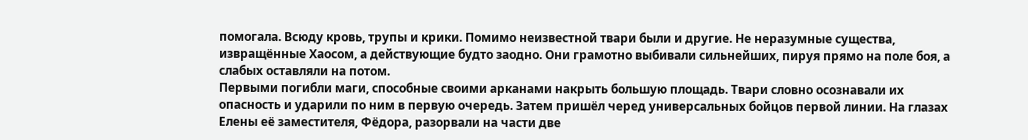помогала. Всюду кровь, трупы и крики. Помимо неизвестной твари были и другие. Не неразумные существа, извращённые Хаосом, а действующие будто заодно. Они грамотно выбивали сильнейших, пируя прямо на поле боя, а слабых оставляли на потом.
Первыми погибли маги, способные своими арканами накрыть большую площадь. Твари словно осознавали их опасность и ударили по ним в первую очередь. Затем пришёл черед универсальных бойцов первой линии. На глазах Елены её заместителя, Фёдора, разорвали на части две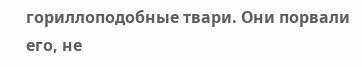гориллоподобные твари. Они порвали его, не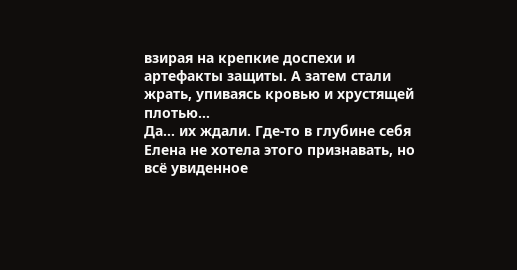взирая на крепкие доспехи и артефакты защиты. А затем стали жрать, упиваясь кровью и хрустящей плотью…
Да… их ждали. Где-то в глубине себя Елена не хотела этого признавать, но всё увиденное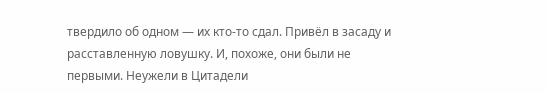твердило об одном — их кто-то сдал. Привёл в засаду и расставленную ловушку. И, похоже, они были не первыми. Неужели в Цитадели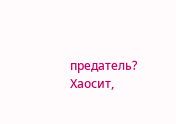предатель? Хаосит,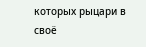которых рыцари в своё